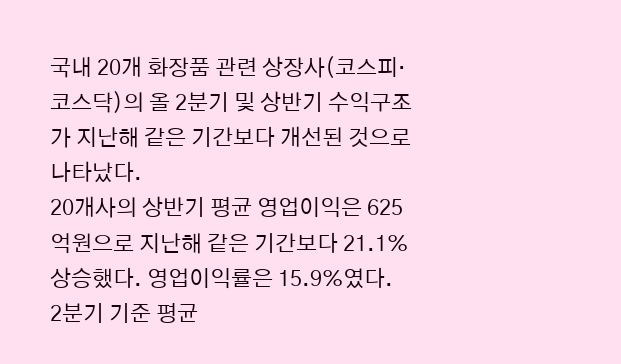국내 20개 화장품 관련 상장사(코스피·코스닥)의 올 2분기 및 상반기 수익구조가 지난해 같은 기간보다 개선된 것으로 나타났다.
20개사의 상반기 평균 영업이익은 625억원으로 지난해 같은 기간보다 21.1% 상승했다. 영업이익률은 15.9%였다.
2분기 기준 평균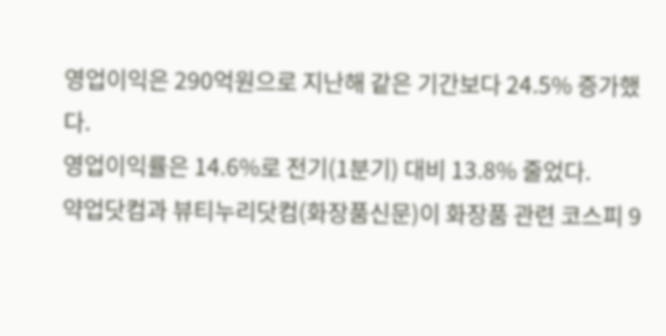영업이익은 290억원으로 지난해 같은 기간보다 24.5% 증가했다.
영업이익률은 14.6%로 전기(1분기) 대비 13.8% 줄었다.
약업닷컴과 뷰티누리닷컴(화장품신문)이 화장품 관련 코스피 9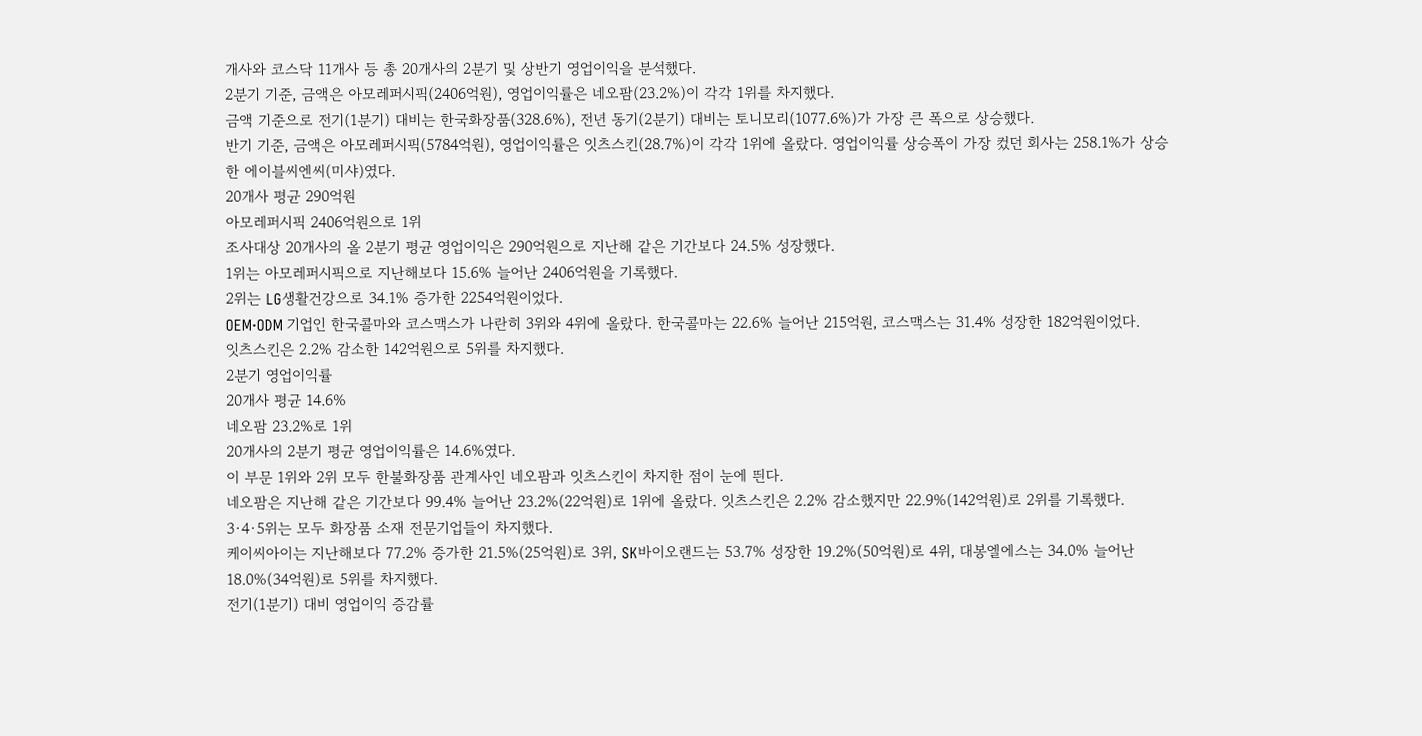개사와 코스닥 11개사 등 총 20개사의 2분기 및 상반기 영업이익을 분석했다.
2분기 기준, 금액은 아모레퍼시픽(2406억원), 영업이익률은 네오팜(23.2%)이 각각 1위를 차지했다.
금액 기준으로 전기(1분기) 대비는 한국화장품(328.6%), 전년 동기(2분기) 대비는 토니모리(1077.6%)가 가장 큰 폭으로 상승했다.
반기 기준, 금액은 아모레퍼시픽(5784억원), 영업이익률은 잇츠스킨(28.7%)이 각각 1위에 올랐다. 영업이익률 상승폭이 가장 컸던 회사는 258.1%가 상승한 에이블씨엔씨(미샤)였다.
20개사 평균 290억원
아모레퍼시픽 2406억원으로 1위
조사대상 20개사의 올 2분기 평균 영업이익은 290억원으로 지난해 같은 기간보다 24.5% 성장했다.
1위는 아모레퍼시픽으로 지난해보다 15.6% 늘어난 2406억원을 기록했다.
2위는 LG생활건강으로 34.1% 증가한 2254억원이었다.
OEM·ODM 기업인 한국콜마와 코스맥스가 나란히 3위와 4위에 올랐다. 한국콜마는 22.6% 늘어난 215억원, 코스맥스는 31.4% 성장한 182억원이었다.
잇츠스킨은 2.2% 감소한 142억원으로 5위를 차지했다.
2분기 영업이익률
20개사 평균 14.6%
네오팜 23.2%로 1위
20개사의 2분기 평균 영업이익률은 14.6%였다.
이 부문 1위와 2위 모두 한불화장품 관계사인 네오팜과 잇츠스킨이 차지한 점이 눈에 띈다.
네오팜은 지난해 같은 기간보다 99.4% 늘어난 23.2%(22억원)로 1위에 올랐다. 잇츠스킨은 2.2% 감소했지만 22.9%(142억원)로 2위를 기록했다.
3·4·5위는 모두 화장품 소재 전문기업들이 차지했다.
케이씨아이는 지난해보다 77.2% 증가한 21.5%(25억원)로 3위, SK바이오랜드는 53.7% 성장한 19.2%(50억원)로 4위, 대봉엘에스는 34.0% 늘어난 18.0%(34억원)로 5위를 차지했다.
전기(1분기) 대비 영업이익 증감률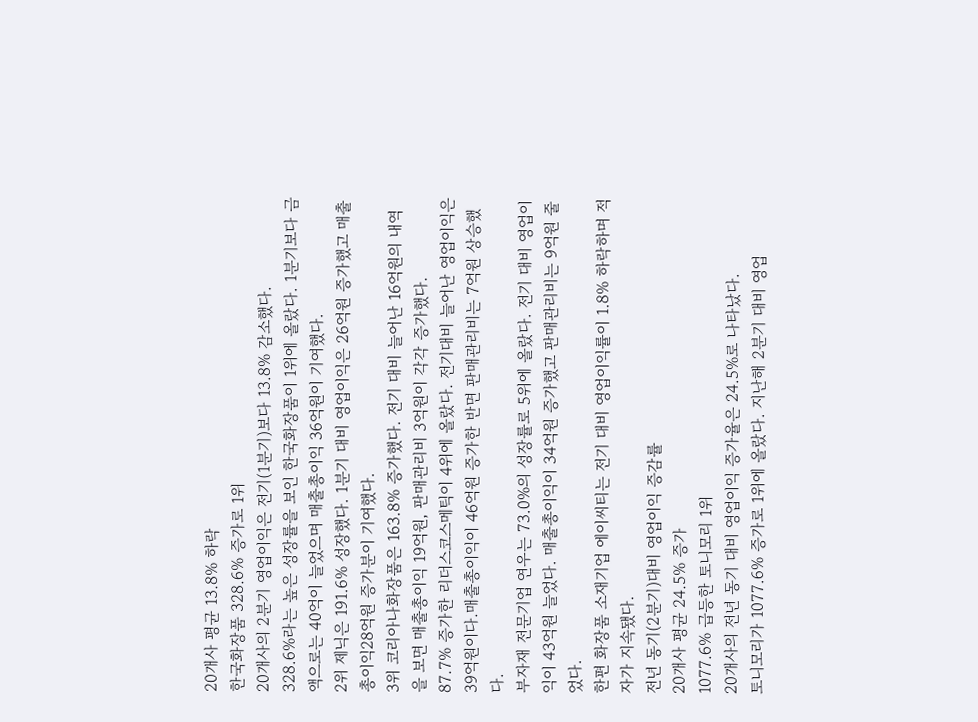20개사 평균 13.8% 하락
한국화장품 328.6% 증가로 1위
20개사의 2분기 영업이익은 전기(1분기)보다 13.8% 감소했다.
328.6%라는 높은 성장률을 보인 한국화장품이 1위에 올랐다. 1분기보다 금액으로는 40억이 늘었으며 매출총이익 36억원이 기여했다.
2위 제닉은 191.6% 성장했다. 1분기 대비 영업이익은 26억원 증가했고 매출총이익28억원 증가분이 기여했다.
3위 코리아나화장품은 163.8% 증가했다. 전기 대비 늘어난 16억원의 내역을 보면 매출총이익 19억원, 판매관리비 3억원이 각각 증가했다.
87.7% 증가한 리더스코스메틱이 4위에 올랐다. 전기대비 늘어난 영업이익은 39억원이다.매출총이익이 46억원 증가한 반면 판매관리비는 7억원 상승했다.
부자재 전문기업 연우는 73.0%의 성장률로 5위에 올랐다. 전기 대비 영업이익이 43억원 늘었다. 매출총이익이 34억원 증가했고 판매관리비는 9억원 줄었다.
한편 화장품 소재기업 에이씨티는 전기 대비 영업이익률이 1.8% 하락하며 적자가 지속됐다.
전년 동기(2분기)대비 영업이익 증감률
20개사 평균 24.5% 증가
1077.6% 급등한 토니모리 1위
20개사의 전년 동기 대비 영업이익 증가율은 24.5%로 나타났다.
토니모리가 1077.6% 증가로 1위에 올랐다. 지난해 2분기 대비 영업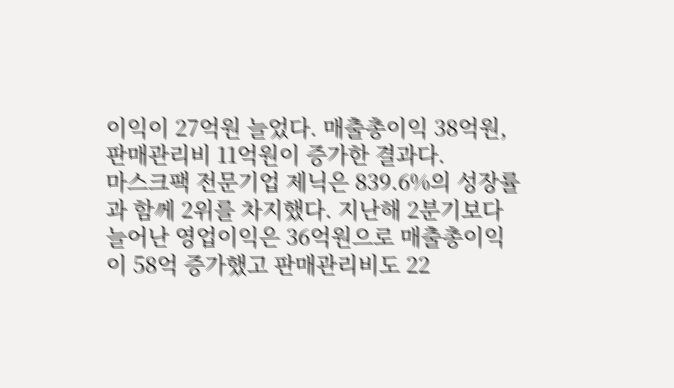이익이 27억원 늘었다. 매출총이익 38억원, 판매관리비 11억원이 증가한 결과다.
마스크팩 전문기업 제닉은 839.6%의 성장률과 함께 2위를 차지했다. 지난해 2분기보다 늘어난 영업이익은 36억원으로 매출총이익이 58억 증가했고 판매관리비도 22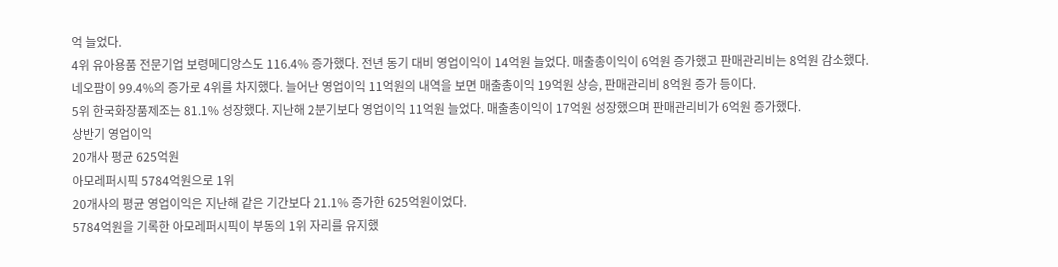억 늘었다.
4위 유아용품 전문기업 보령메디앙스도 116.4% 증가했다. 전년 동기 대비 영업이익이 14억원 늘었다. 매출총이익이 6억원 증가했고 판매관리비는 8억원 감소했다.
네오팜이 99.4%의 증가로 4위를 차지했다. 늘어난 영업이익 11억원의 내역을 보면 매출총이익 19억원 상승, 판매관리비 8억원 증가 등이다.
5위 한국화장품제조는 81.1% 성장했다. 지난해 2분기보다 영업이익 11억원 늘었다. 매출총이익이 17억원 성장했으며 판매관리비가 6억원 증가했다.
상반기 영업이익
20개사 평균 625억원
아모레퍼시픽 5784억원으로 1위
20개사의 평균 영업이익은 지난해 같은 기간보다 21.1% 증가한 625억원이었다.
5784억원을 기록한 아모레퍼시픽이 부동의 1위 자리를 유지했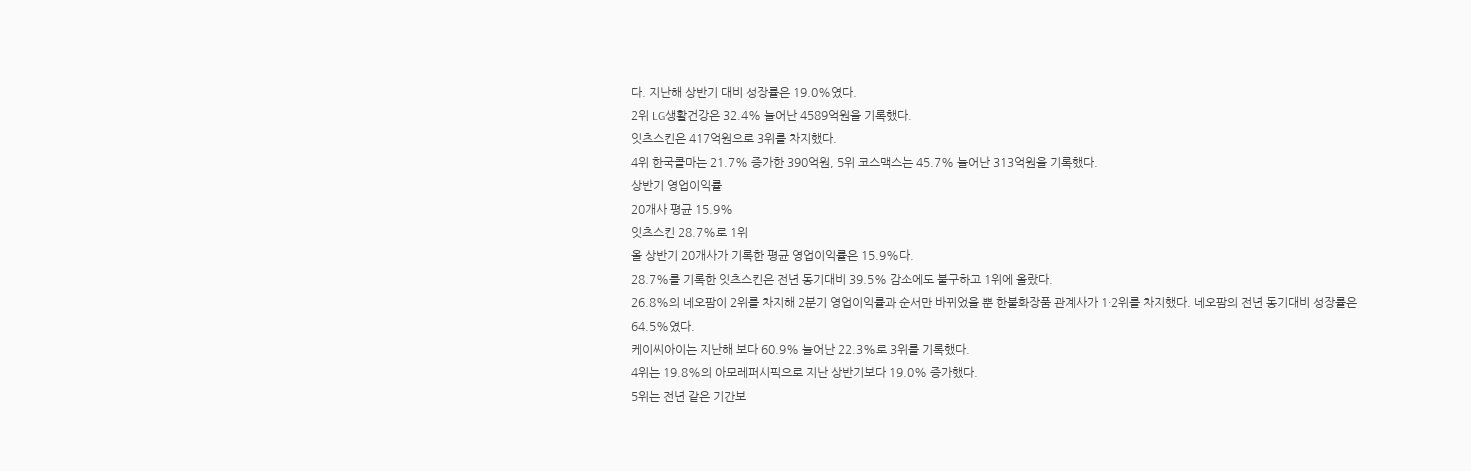다. 지난해 상반기 대비 성장률은 19.0%였다.
2위 LG생활건강은 32.4% 늘어난 4589억원을 기록했다.
잇츠스킨은 417억원으로 3위를 차지했다.
4위 한국콜마는 21.7% 증가한 390억원, 5위 코스맥스는 45.7% 늘어난 313억원을 기록했다.
상반기 영업이익률
20개사 평균 15.9%
잇츠스킨 28.7%로 1위
올 상반기 20개사가 기록한 평균 영업이익률은 15.9%다.
28.7%를 기록한 잇츠스킨은 전년 동기대비 39.5% 감소에도 불구하고 1위에 올랐다.
26.8%의 네오팜이 2위를 차지해 2분기 영업이익률과 순서만 바뀌었을 뿐 한불화장품 관계사가 1·2위를 차지했다. 네오팜의 전년 동기대비 성장률은 64.5%였다.
케이씨아이는 지난해 보다 60.9% 늘어난 22.3%로 3위를 기록했다.
4위는 19.8%의 아모레퍼시픽으로 지난 상반기보다 19.0% 증가했다.
5위는 전년 같은 기간보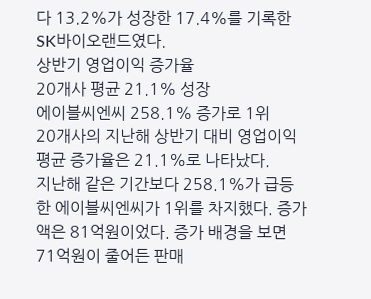다 13.2%가 성장한 17.4%를 기록한 SK바이오랜드였다.
상반기 영업이익 증가율
20개사 평균 21.1% 성장
에이블씨엔씨 258.1% 증가로 1위
20개사의 지난해 상반기 대비 영업이익 평균 증가율은 21.1%로 나타났다.
지난해 같은 기간보다 258.1%가 급등한 에이블씨엔씨가 1위를 차지했다. 증가액은 81억원이었다. 증가 배경을 보면 71억원이 줄어든 판매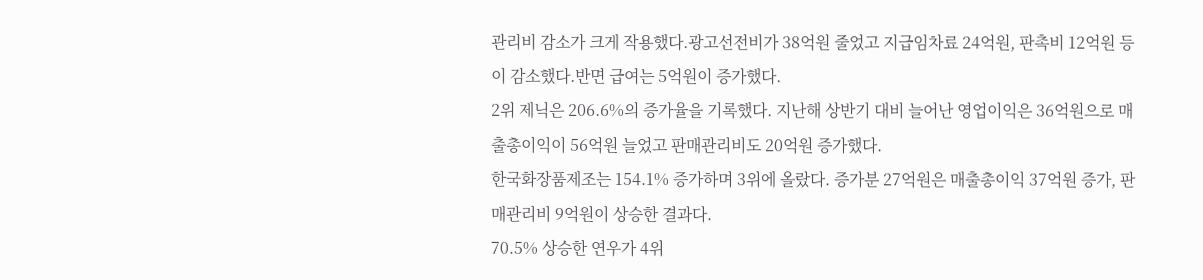관리비 감소가 크게 작용했다.광고선전비가 38억원 줄었고 지급임차료 24억원, 판촉비 12억원 등이 감소했다.반면 급여는 5억원이 증가했다.
2위 제닉은 206.6%의 증가율을 기록했다. 지난해 상반기 대비 늘어난 영업이익은 36억원으로 매출총이익이 56억원 늘었고 판매관리비도 20억원 증가했다.
한국화장품제조는 154.1% 증가하며 3위에 올랐다. 증가분 27억원은 매출총이익 37억원 증가, 판매관리비 9억원이 상승한 결과다.
70.5% 상승한 연우가 4위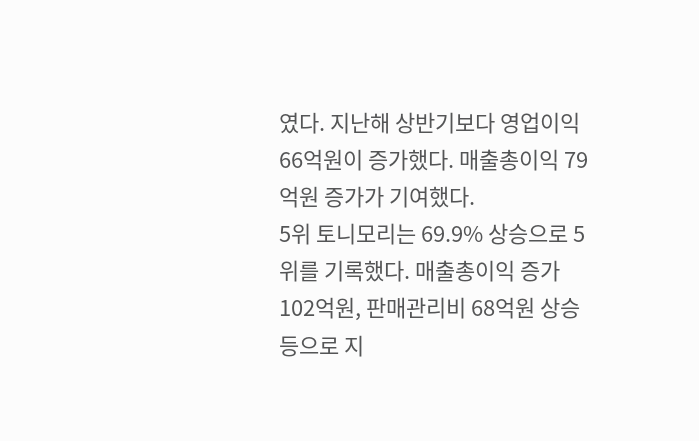였다. 지난해 상반기보다 영업이익 66억원이 증가했다. 매출총이익 79억원 증가가 기여했다.
5위 토니모리는 69.9% 상승으로 5위를 기록했다. 매출총이익 증가 102억원, 판매관리비 68억원 상승 등으로 지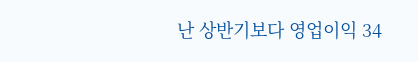난 상반기보다 영업이익 34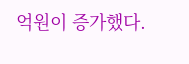억원이 증가했다.